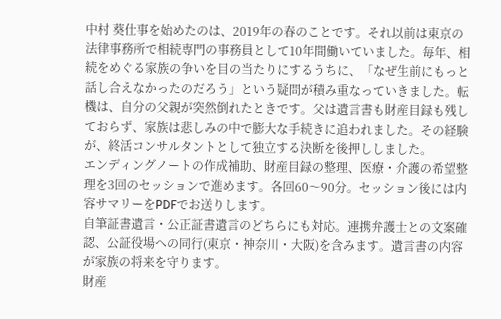中村 葵仕事を始めたのは、2019年の春のことです。それ以前は東京の法律事務所で相続専門の事務員として10年間働いていました。毎年、相続をめぐる家族の争いを目の当たりにするうちに、「なぜ生前にもっと話し合えなかったのだろう」という疑問が積み重なっていきました。転機は、自分の父親が突然倒れたときです。父は遺言書も財産目録も残しておらず、家族は悲しみの中で膨大な手続きに追われました。その経験が、終活コンサルタントとして独立する決断を後押ししました。
エンディングノートの作成補助、財産目録の整理、医療・介護の希望整理を3回のセッションで進めます。各回60〜90分。セッション後には内容サマリーをPDFでお送りします。
自筆証書遺言・公正証書遺言のどちらにも対応。連携弁護士との文案確認、公証役場への同行(東京・神奈川・大阪)を含みます。遺言書の内容が家族の将来を守ります。
財産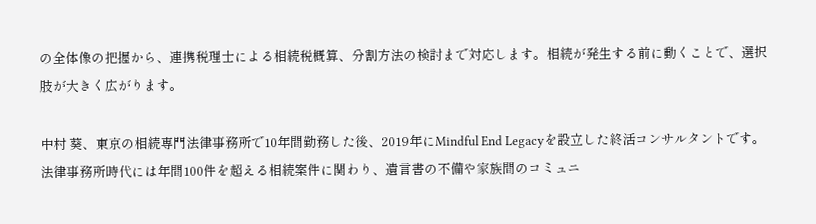の全体像の把握から、連携税理士による相続税概算、分割方法の検討まで対応します。相続が発生する前に動くことで、選択肢が大きく広がります。

中村 葵、東京の相続専門法律事務所で10年間勤務した後、2019年にMindful End Legacyを設立した終活コンサルタントです。法律事務所時代には年間100件を超える相続案件に関わり、遺言書の不備や家族間のコミュニ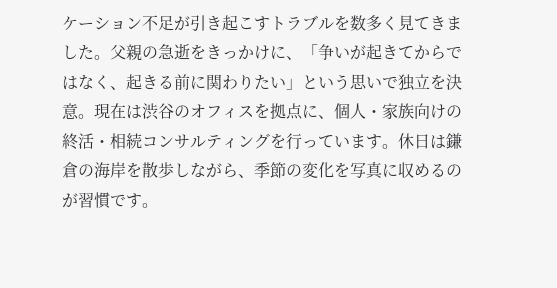ケーション不足が引き起こすトラブルを数多く見てきました。父親の急逝をきっかけに、「争いが起きてからではなく、起きる前に関わりたい」という思いで独立を決意。現在は渋谷のオフィスを拠点に、個人・家族向けの終活・相続コンサルティングを行っています。休日は鎌倉の海岸を散歩しながら、季節の変化を写真に収めるのが習慣です。